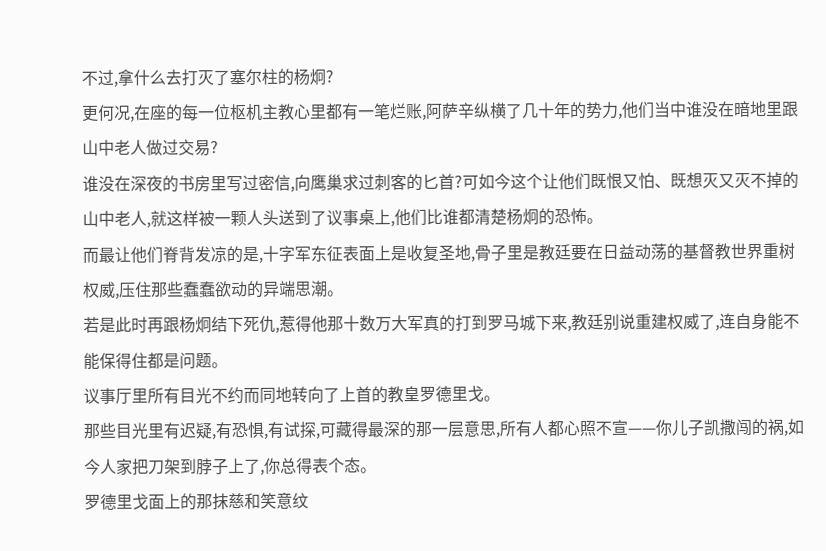不过,拿什么去打灭了塞尔柱的杨炯?
更何况,在座的每一位枢机主教心里都有一笔烂账,阿萨辛纵横了几十年的势力,他们当中谁没在暗地里跟山中老人做过交易?
谁没在深夜的书房里写过密信,向鹰巢求过刺客的匕首?可如今这个让他们既恨又怕、既想灭又灭不掉的山中老人,就这样被一颗人头送到了议事桌上,他们比谁都清楚杨炯的恐怖。
而最让他们脊背发凉的是,十字军东征表面上是收复圣地,骨子里是教廷要在日益动荡的基督教世界重树权威,压住那些蠢蠢欲动的异端思潮。
若是此时再跟杨炯结下死仇,惹得他那十数万大军真的打到罗马城下来,教廷别说重建权威了,连自身能不能保得住都是问题。
议事厅里所有目光不约而同地转向了上首的教皇罗德里戈。
那些目光里有迟疑,有恐惧,有试探,可藏得最深的那一层意思,所有人都心照不宣——你儿子凯撒闯的祸,如今人家把刀架到脖子上了,你总得表个态。
罗德里戈面上的那抹慈和笑意纹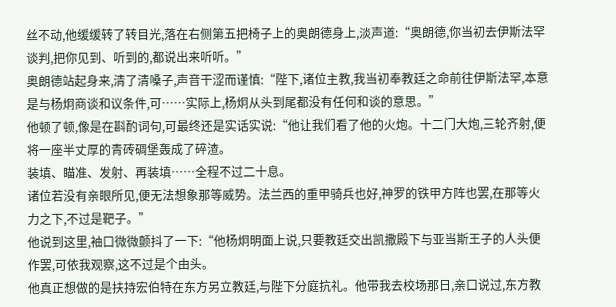丝不动,他缓缓转了转目光,落在右侧第五把椅子上的奥朗德身上,淡声道:“奥朗德,你当初去伊斯法罕谈判,把你见到、听到的,都说出来听听。”
奥朗德站起身来,清了清嗓子,声音干涩而谨慎:“陛下,诸位主教,我当初奉教廷之命前往伊斯法罕,本意是与杨炯商谈和议条件,可……实际上,杨炯从头到尾都没有任何和谈的意思。”
他顿了顿,像是在斟酌词句,可最终还是实话实说:“他让我们看了他的火炮。十二门大炮,三轮齐射,便将一座半丈厚的青砖碉堡轰成了碎渣。
装填、瞄准、发射、再装填……全程不过二十息。
诸位若没有亲眼所见,便无法想象那等威势。法兰西的重甲骑兵也好,神罗的铁甲方阵也罢,在那等火力之下,不过是靶子。”
他说到这里,袖口微微颤抖了一下:“他杨炯明面上说,只要教廷交出凯撒殿下与亚当斯王子的人头便作罢,可依我观察,这不过是个由头。
他真正想做的是扶持宏伯特在东方另立教廷,与陛下分庭抗礼。他带我去校场那日,亲口说过,东方教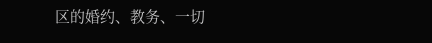区的婚约、教务、一切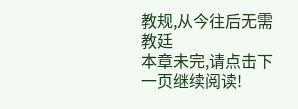教规,从今往后无需教廷
本章未完,请点击下一页继续阅读!